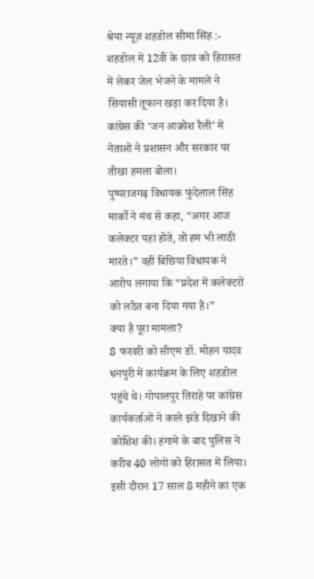श्रेया न्यूज़ शहडोल सीमा सिंह :- शहडोल में 12वीं के छात्र को हिरासत में लेकर जेल भेजने के मामले ने सियासी तूफान खड़ा कर दिया है। कांग्रेस की ‘जन आक्रोश रैली’ में नेताओं ने प्रशासन और सरकार पर तीखा हमला बोला।
पुष्पराजगढ़ विधायक फुंदेलाल सिंह मार्को ने मंच से कहा, “अगर आज कलेक्टर यहां होते, तो हम भी लाठी मारते।” वहीं बिछिया विधायक ने आरोप लगाया कि “प्रदेश में कलेक्टरों को लठैत बना दिया गया है।”
क्या है पूरा मामला?
8 फरवरी को सीएम डॉ. मोहन यादव धनपुरी में कार्यक्रम के लिए शहडोल पहुंचे थे। गोपालपुर तिराहे पर कांग्रेस कार्यकर्ताओं ने काले झंडे दिखाने की कोशिश की। हंगामे के बाद पुलिस ने करीब 40 लोगों को हिरासत में लिया।
इसी दौरान 17 साल 8 महीने का एक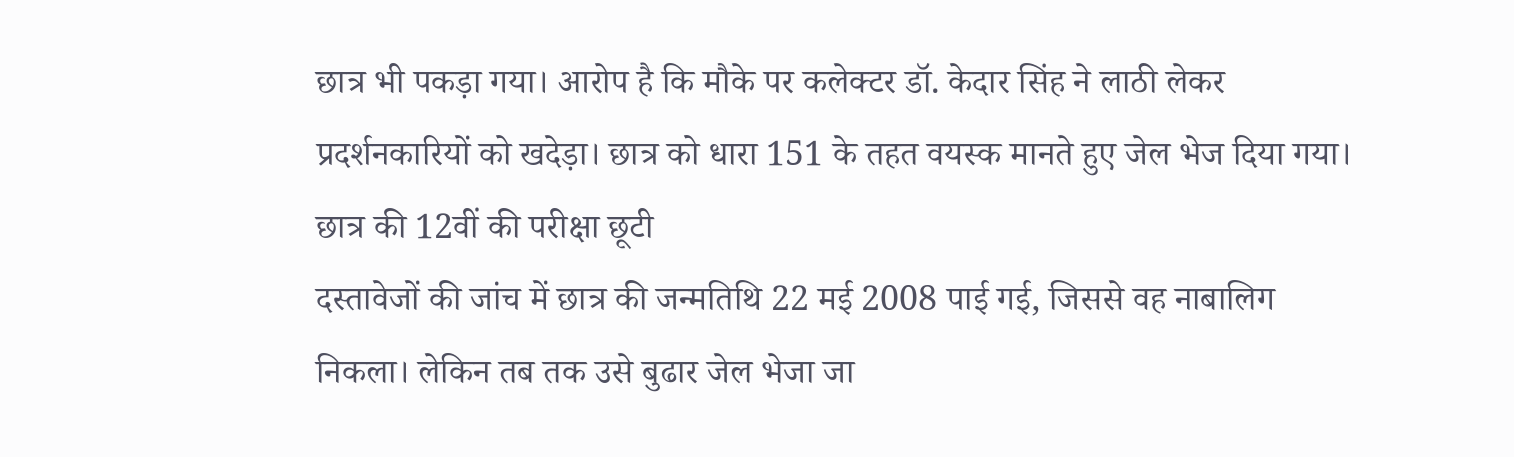छात्र भी पकड़ा गया। आरोप है कि मौके पर कलेक्टर डॉ. केदार सिंह ने लाठी लेकर प्रदर्शनकारियों को खदेड़ा। छात्र को धारा 151 के तहत वयस्क मानते हुए जेल भेज दिया गया।
छात्र की 12वीं की परीक्षा छूटी
दस्तावेजों की जांच में छात्र की जन्मतिथि 22 मई 2008 पाई गई, जिससे वह नाबालिग निकला। लेकिन तब तक उसे बुढार जेल भेजा जा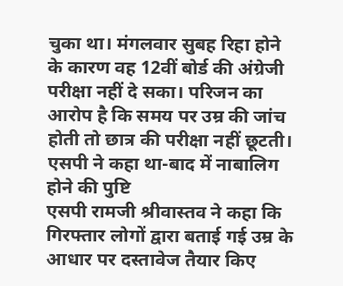चुका था। मंगलवार सुबह रिहा होने के कारण वह 12वीं बोर्ड की अंग्रेजी परीक्षा नहीं दे सका। परिजन का आरोप है कि समय पर उम्र की जांच होती तो छात्र की परीक्षा नहीं छूटती।
एसपी ने कहा था-बाद में नाबालिग होने की पुष्टि
एसपी रामजी श्रीवास्तव ने कहा कि गिरफ्तार लोगों द्वारा बताई गई उम्र के आधार पर दस्तावेज तैयार किए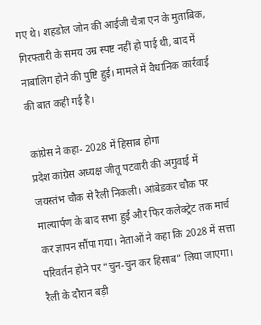गए थे। शहडोल जोन की आईजी चैत्रा एन के मुताबिक, गिरफ्तारी के समय उम्र स्पष्ट नहीं हो पाई थी, बाद में नाबालिग होने की पुष्टि हुई। मामले में वैधानिक कार्रवाई की बात कही गई है।

कांग्रेस ने कहा- 2028 में हिसाब होगा
प्रदेश कांग्रेस अध्यक्ष जीतू पटवारी की अगुवाई में जयस्तंभ चौक से रैली निकली। आंबेडकर चौक पर माल्यार्पण के बाद सभा हुई और फिर कलेक्ट्रेट तक मार्च कर ज्ञापन सौंपा गया। नेताओं ने कहा कि 2028 में सत्ता परिवर्तन होने पर “चुन-चुन कर हिसाब” लिया जाएगा। रैली के दौरान बड़ी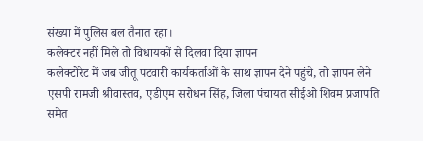संख्या में पुलिस बल तैनात रहा।
कलेक्टर नहीं मिले तो विधायकों से दिलवा दिया ज्ञापन
कलेक्टोरेट में जब जीतू पटवारी कार्यकर्ताओं के साथ ज्ञापन देने पहुंचे, तो ज्ञापन लेने एसपी रामजी श्रीवास्तव, एडीएम सरोधन सिंह, जिला पंचायत सीईओ शिवम प्रजापति समेत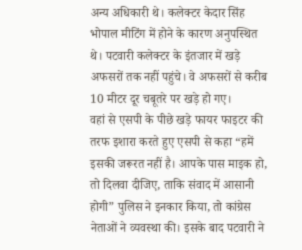अन्य अधिकारी थे। कलेक्टर केदार सिंह भोपाल मीटिंग में होने के कारण अनुपस्थित थे। पटवारी कलेक्टर के इंतजार में खड़े अफसरों तक नहीं पहुंचे। वे अफसरों से करीब 10 मीटर दूर चबूतरे पर खड़े हो गए।
वहां से एसपी के पीछे खड़े फायर फाइटर की तरफ इशारा करते हुए एसपी से कहा “हमें इसकी जरूरत नहीं है। आपके पास माइक हो, तो दिलवा दीजिए, ताकि संवाद में आसानी होगी” पुलिस ने इनकार किया, तो कांग्रेस नेताओं ने व्यवस्था की। इसके बाद पटवारी ने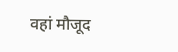वहां मौजूद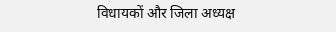विधायकों और जिला अध्यक्ष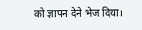को ज्ञापन देने भेज दिया।